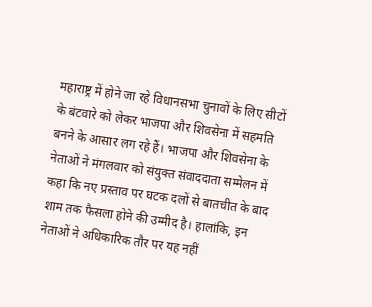महाराष्ट्र में होने जा रहे विधानसभा चुनावों के लिए सीटों के बंटवारे को लेकर भाजपा और शिवसेना में सहमति बनने के आसार लग रहे हैं। भाजपा और शिवसेना के नेताओं ने मंगलवार को संयुक्त संवाददाता सम्मेलन में कहा कि नए प्रस्ताव पर घटक दलों से बातचीत के बाद शाम तक फैसला होने की उम्मीद है। हालांकि, इन नेताओं ने अधिकारिक तौर पर यह नहीं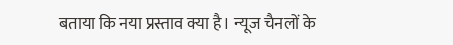बताया कि नया प्रस्ताव क्या है। न्यूज चैनलों के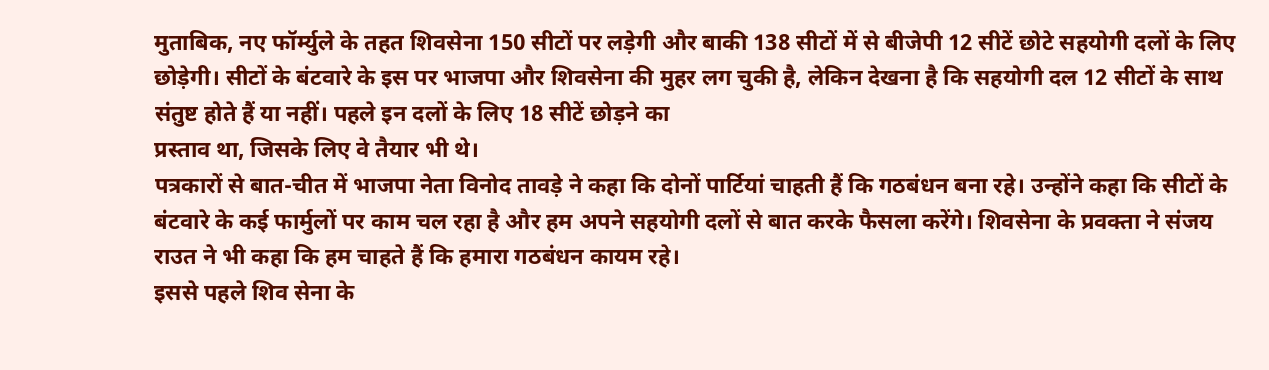मुताबिक, नए फॉर्म्युले के तहत शिवसेना 150 सीटों पर लड़ेगी और बाकी 138 सीटों में से बीजेपी 12 सीटें छोटे सहयोगी दलों के लिए छोड़ेगी। सीटों के बंटवारे के इस पर भाजपा और शिवसेना की मुहर लग चुकी है, लेकिन देखना है कि सहयोगी दल 12 सीटों के साथ संतुष्ट होते हैं या नहीं। पहले इन दलों के लिए 18 सीटें छोड़ने का
प्रस्ताव था, जिसके लिए वे तैयार भी थे।
पत्रकारों से बात-चीत में भाजपा नेता विनोद तावड़े ने कहा कि दोनों पार्टियां चाहती हैं कि गठबंधन बना रहे। उन्होंने कहा कि सीटों के बंटवारे के कई फार्मुलों पर काम चल रहा है और हम अपने सहयोगी दलों से बात करके फैसला करेंगे। शिवसेना के प्रवक्ता ने संजय राउत ने भी कहा कि हम चाहते हैं कि हमारा गठबंधन कायम रहे।
इससे पहले शिव सेना के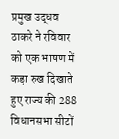प्रमुख उद्धव ठाकरे ने रविवार को एक भाषण में कड़ा रुख दिखाते हुए राज्य की 288 विधानसभा सीटों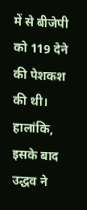में से बीजेपी को 119 देने की पेशकश की थी। हालांकि, इसके बाद उद्धव ने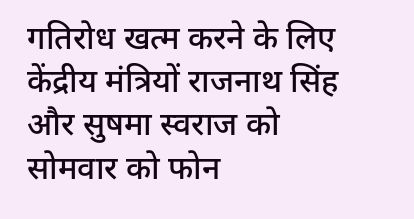गतिरोध खत्म करने के लिए केंद्रीय मंत्रियों राजनाथ सिंह और सुषमा स्वराज को सोमवार को फोन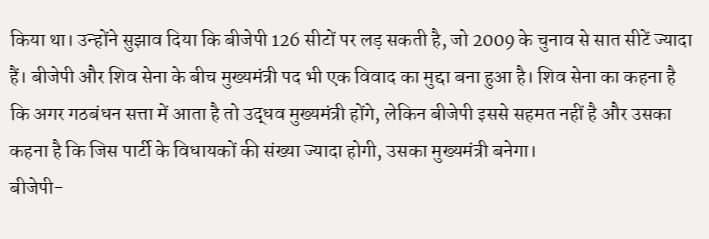किया था। उन्होंने सुझाव दिया कि बीजेपी 126 सीटों पर लड़ सकती है, जो 2009 के चुनाव से सात सीटें ज्यादा हैं। बीजेपी और शिव सेना के बीच मुख्यमंत्री पद भी एक विवाद का मुद्दा बना हुआ है। शिव सेना का कहना है कि अगर गठबंधन सत्ता में आता है तो उद्धव मुख्यमंत्री होंगे, लेकिन बीजेपी इससे सहमत नहीं है और उसका कहना है कि जिस पार्टी के विधायकों की संख्या ज्यादा होगी, उसका मुख्यमंत्री बनेगा।
बीजेपी-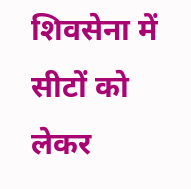शिवसेना में सीटों को लेकर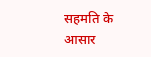सहमति के आसार